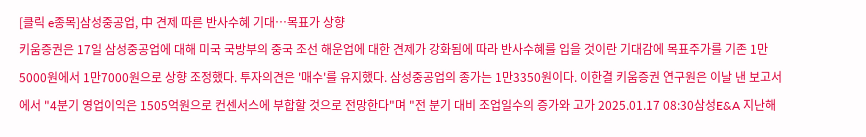[클릭 e종목]삼성중공업, 中 견제 따른 반사수혜 기대…목표가 상향
키움증권은 17일 삼성중공업에 대해 미국 국방부의 중국 조선 해운업에 대한 견제가 강화됨에 따라 반사수혜를 입을 것이란 기대감에 목표주가를 기존 1만5000원에서 1만7000원으로 상향 조정했다. 투자의견은 '매수'를 유지했다. 삼성중공업의 종가는 1만3350원이다. 이한결 키움증권 연구원은 이날 낸 보고서에서 "4분기 영업이익은 1505억원으로 컨센서스에 부합할 것으로 전망한다"며 "전 분기 대비 조업일수의 증가와 고가 2025.01.17 08:30삼성E&A 지난해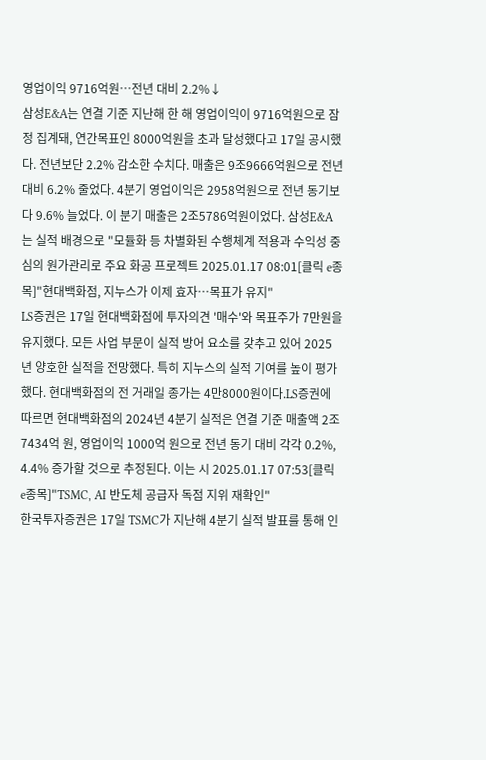영업이익 9716억원…전년 대비 2.2%↓
삼성E&A는 연결 기준 지난해 한 해 영업이익이 9716억원으로 잠정 집계돼, 연간목표인 8000억원을 초과 달성했다고 17일 공시했다. 전년보단 2.2% 감소한 수치다. 매출은 9조9666억원으로 전년 대비 6.2% 줄었다. 4분기 영업이익은 2958억원으로 전년 동기보다 9.6% 늘었다. 이 분기 매출은 2조5786억원이었다. 삼성E&A는 실적 배경으로 "모듈화 등 차별화된 수행체계 적용과 수익성 중심의 원가관리로 주요 화공 프로젝트 2025.01.17 08:01[클릭 e종목]"현대백화점, 지누스가 이제 효자…목표가 유지"
LS증권은 17일 현대백화점에 투자의견 '매수'와 목표주가 7만원을 유지했다. 모든 사업 부문이 실적 방어 요소를 갖추고 있어 2025년 양호한 실적을 전망했다. 특히 지누스의 실적 기여를 높이 평가했다. 현대백화점의 전 거래일 종가는 4만8000원이다.LS증권에 따르면 현대백화점의 2024년 4분기 실적은 연결 기준 매출액 2조 7434억 원, 영업이익 1000억 원으로 전년 동기 대비 각각 0.2%, 4.4% 증가할 것으로 추정된다. 이는 시 2025.01.17 07:53[클릭 e종목]"TSMC, AI 반도체 공급자 독점 지위 재확인"
한국투자증권은 17일 TSMC가 지난해 4분기 실적 발표를 통해 인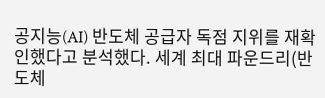공지능(AI) 반도체 공급자 독점 지위를 재확인했다고 분석했다. 세계 최대 파운드리(반도체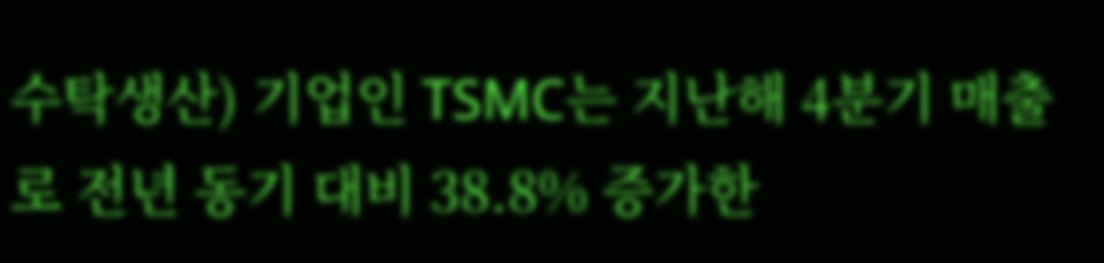수탁생산) 기업인 TSMC는 지난해 4분기 매출로 전년 동기 대비 38.8% 증가한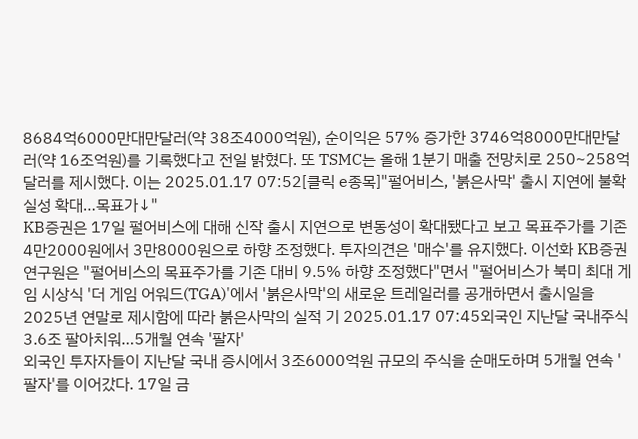8684억6000만대만달러(약 38조4000억원), 순이익은 57% 증가한 3746억8000만대만달러(약 16조억원)를 기록했다고 전일 밝혔다. 또 TSMC는 올해 1분기 매출 전망치로 250~258억달러를 제시했다. 이는 2025.01.17 07:52[클릭 e종목]"펄어비스, '붉은사막' 출시 지연에 불확실성 확대…목표가↓"
KB증권은 17일 펄어비스에 대해 신작 출시 지연으로 변동성이 확대됐다고 보고 목표주가를 기존 4만2000원에서 3만8000원으로 하향 조정했다. 투자의견은 '매수'를 유지했다. 이선화 KB증권 연구원은 "펄어비스의 목표주가를 기존 대비 9.5% 하향 조정했다"면서 "펄어비스가 북미 최대 게임 시상식 '더 게임 어워드(TGA)'에서 '붉은사막'의 새로운 트레일러를 공개하면서 출시일을 2025년 연말로 제시함에 따라 붉은사막의 실적 기 2025.01.17 07:45외국인 지난달 국내주식 3.6조 팔아치워…5개월 연속 '팔자'
외국인 투자자들이 지난달 국내 증시에서 3조6000억원 규모의 주식을 순매도하며 5개월 연속 '팔자'를 이어갔다. 17일 금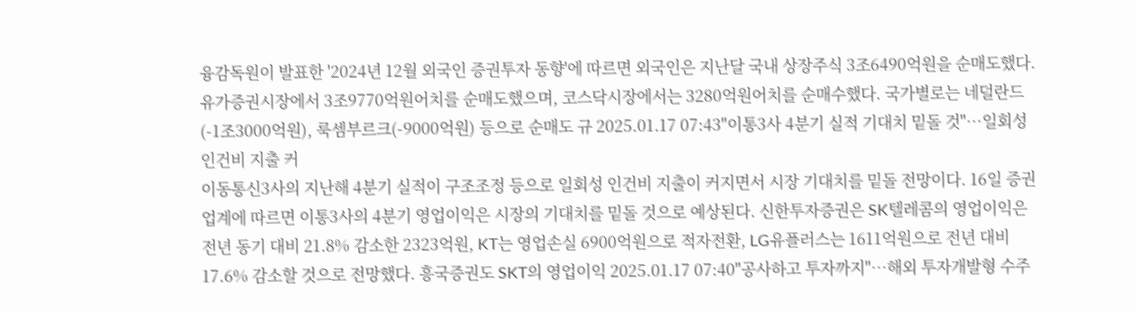융감독원이 발표한 '2024년 12월 외국인 증권투자 동향'에 따르면 외국인은 지난달 국내 상장주식 3조6490억원을 순매도했다. 유가증권시장에서 3조9770억원어치를 순매도했으며, 코스닥시장에서는 3280억원어치를 순매수했다. 국가별로는 네덜란드(-1조3000억원), 룩셈부르크(-9000억원) 등으로 순매도 규 2025.01.17 07:43"이통3사 4분기 실적 기대치 밑돌 것"…일회성 인건비 지출 커
이동통신3사의 지난해 4분기 실적이 구조조정 등으로 일회성 인건비 지출이 커지면서 시장 기대치를 밑돌 전망이다. 16일 증권업계에 따르면 이통3사의 4분기 영업이익은 시장의 기대치를 밑돌 것으로 예상된다. 신한투자증권은 SK텔레콤의 영업이익은 전년 동기 대비 21.8% 감소한 2323억원, KT는 영업손실 6900억원으로 적자전환, LG유플러스는 1611억원으로 전년 대비 17.6% 감소할 것으로 전망했다. 흥국증권도 SKT의 영업이익 2025.01.17 07:40"공사하고 투자까지"…해외 투자개발형 수주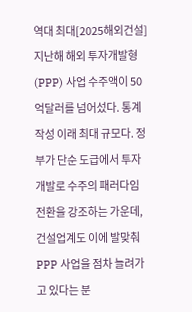역대 최대[2025해외건설]
지난해 해외 투자개발형(PPP) 사업 수주액이 50억달러를 넘어섰다. 통계 작성 이래 최대 규모다. 정부가 단순 도급에서 투자개발로 수주의 패러다임 전환을 강조하는 가운데, 건설업계도 이에 발맞춰 PPP 사업을 점차 늘려가고 있다는 분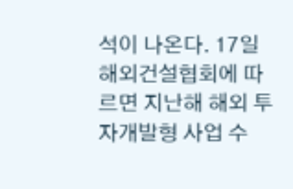석이 나온다. 17일 해외건설협회에 따르면 지난해 해외 투자개발형 사업 수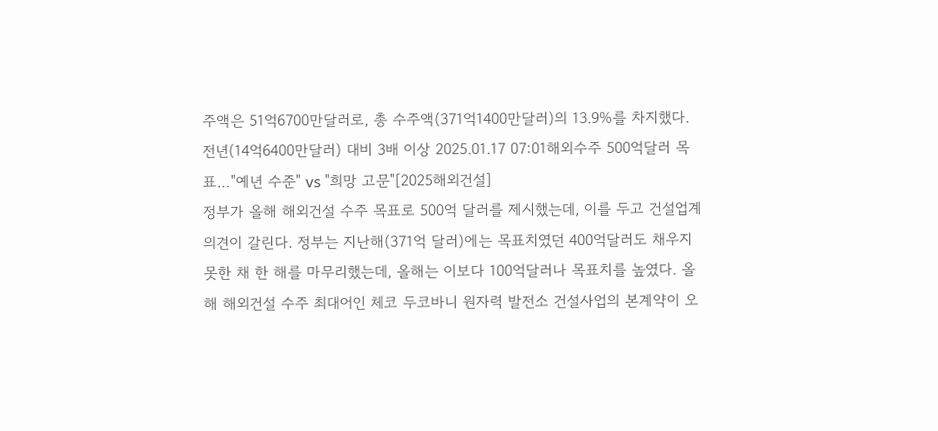주액은 51억6700만달러로, 총 수주액(371억1400만달러)의 13.9%를 차지했다. 전년(14억6400만달러) 대비 3배 이상 2025.01.17 07:01해외수주 500억달러 목표…"예년 수준" vs "희망 고문"[2025해외건설]
정부가 올해 해외건설 수주 목표로 500억 달러를 제시했는데, 이를 두고 건설업계 의견이 갈린다. 정부는 지난해(371억 달러)에는 목표치였던 400억달러도 채우지 못한 채 한 해를 마무리했는데, 올해는 이보다 100억달러나 목표치를 높였다. 올해 해외건설 수주 최대어인 체코 두코바니 원자력 발전소 건설사업의 본계약이 오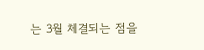는 3월 체결되는 점을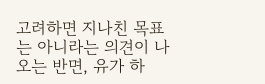고려하면 지나친 목표는 아니라는 의견이 나오는 반면, 유가 하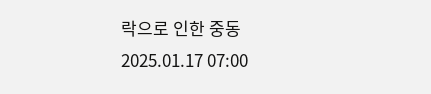락으로 인한 중동 2025.01.17 07:00